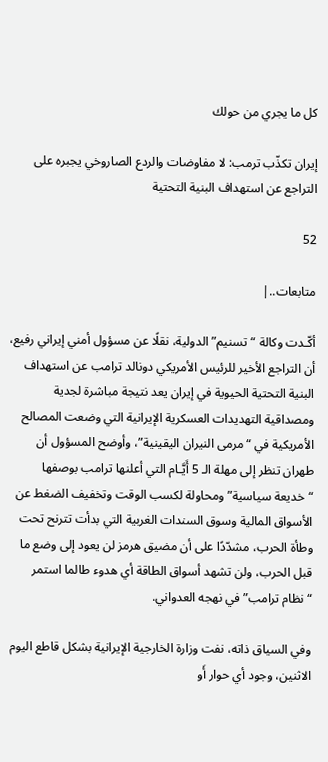كل ما يجري من حولك

إيران تكذّب ترمب: لا مفاوضات والردع الصاروخي يجبره على التراجع عن استهداف البنية التحتية

52

متابعات..|

أكّـدت وكالة “تسنيم” الدولية، نقلًا عن مسؤول أمني إيراني رفيع، أن التراجع الأخير للرئيس الأمريكي دونالد ترامب عن استهداف البنية التحتية الحيوية في إيران يعد نتيجة مباشرة لجدية ومصداقية التهديدات العسكرية الإيرانية التي وضعت المصالح الأمريكية في “مرمى النيران اليقينية”، وأوضح المسؤول أن طهران تنظر إلى مهلة الـ 5 أَيَّـام التي أعلنها ترامب بوصفها “خديعة سياسية” ومحاولة لكسب الوقت وتخفيف الضغط عن الأسواق المالية وسوق السندات الغربية التي بدأت تترنح تحت وطأة الحرب، مشدّدًا على أن مضيق هرمز لن يعود إلى وضع ما قبل الحرب، ولن تشهد أسواق الطاقة أي هدوء طالما استمر “نظام ترامب” في نهجه العدواني.

وفي السياق ذاته، نفت وزارة الخارجية الإيرانية بشكل قاطع اليوم الاثنين، وجود أي حوار أَو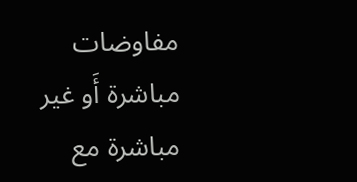مفاوضات مباشرة أَو غير مباشرة مع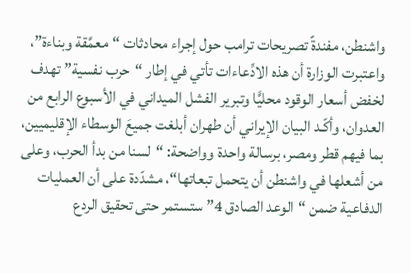واشنطن، مفندةً تصريحات ترامب حول إجراء محادثات “معمَّقة وبناءة”، واعتبرت الوزارة أن هذه الادِّعاءات تأتي في إطار “حرب نفسية” تهدف لخفض أسعار الوقود محليًّا وتبرير الفشل الميداني في الأسبوع الرابع من العدوان، وأكّـد البيان الإيراني أن طهران أبلغت جميعَ الوسطاء الإقليميين، بما فيهم قطر ومصر، برسالة واحدة وواضحة: “لسنا من بدأ الحرب، وعلى من أشعلها في واشنطن أن يتحمل تبعاتها“، مشدّدة على أن العمليات الدفاعية ضمن “الوعد الصادق 4” ستستمر حتى تحقيق الردع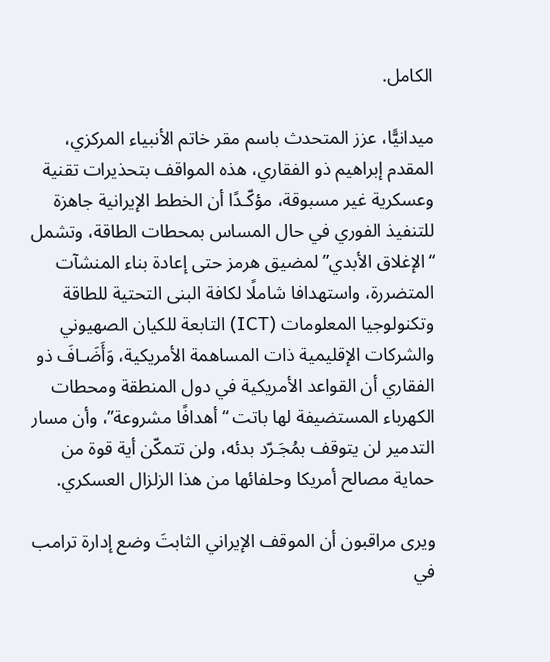الكامل.

ميدانيًّا، عزز المتحدث باسم مقر خاتم الأنبياء المركزي، المقدم إبراهيم ذو الفقاري، هذه المواقف بتحذيرات تقنية وعسكرية غير مسبوقة، مؤكّـدًا أن الخطط الإيرانية جاهزة للتنفيذ الفوري في حال المساس بمحطات الطاقة، وتشمل “الإغلاق الأبدي” لمضيق هرمز حتى إعادة بناء المنشآت المتضررة، واستهدافا شاملًا لكافة البنى التحتية للطاقة وتكنولوجيا المعلومات (ICT) التابعة للكيان الصهيوني والشركات الإقليمية ذات المساهمة الأمريكية، وَأَضَـافَ ذو الفقاري أن القواعد الأمريكية في دول المنطقة ومحطات الكهرباء المستضيفة لها باتت “أهدافًا مشروعة”، وأن مسار التدمير لن يتوقف بمُجَـرّد بدئه، ولن تتمكّن أية قوة من حماية مصالح أمريكا وحلفائها من هذا الزلزال العسكري.

ويرى مراقبون أن الموقف الإيراني الثابتَ وضع إدارة ترامب في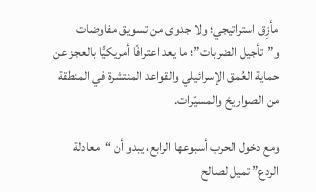مأزِق استراتيجي؛ ولا جدوى من تسويق مفاوضات و”تأجيل الضربات”؛ ما يعد اعترافًا أمريكيًّا بالعجز عن حماية العُمق الإسرائيلي والقواعد المنتشرة في المنطقة من الصواريخ والمسيّرات.

ومع دخول الحرب أسبوعها الرابع، يبدو أن “معادلة الردع” تميل لصالح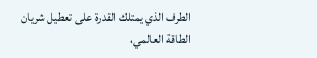الطرف الذي يمتلك القدرة على تعطيل شريان الطاقة العالمي،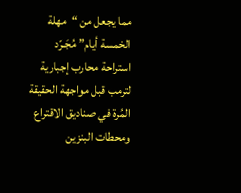مما يجعل من “مهلة الخمسة أيام” مُجَـرّد استراحة محارب إجبارية لترمب قبل مواجهة الحقيقة المُرة في صناديق الاقتراع ومحطات البنزين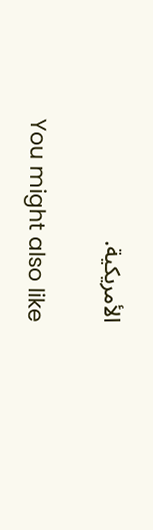الأمريكية.

You might also like